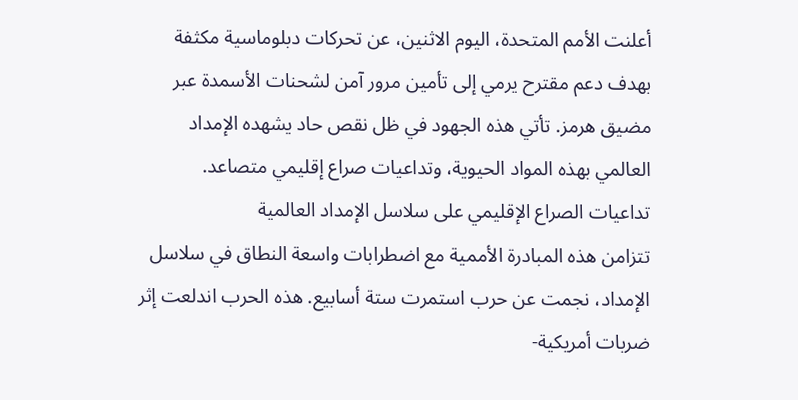أعلنت الأمم المتحدة، اليوم الاثنين، عن تحركات دبلوماسية مكثفة بهدف دعم مقترح يرمي إلى تأمين مرور آمن لشحنات الأسمدة عبر مضيق هرمز. تأتي هذه الجهود في ظل نقص حاد يشهده الإمداد العالمي بهذه المواد الحيوية، وتداعيات صراع إقليمي متصاعد.
تداعيات الصراع الإقليمي على سلاسل الإمداد العالمية
تتزامن هذه المبادرة الأممية مع اضطرابات واسعة النطاق في سلاسل الإمداد، نجمت عن حرب استمرت ستة أسابيع. هذه الحرب اندلعت إثر ضربات أمريكية-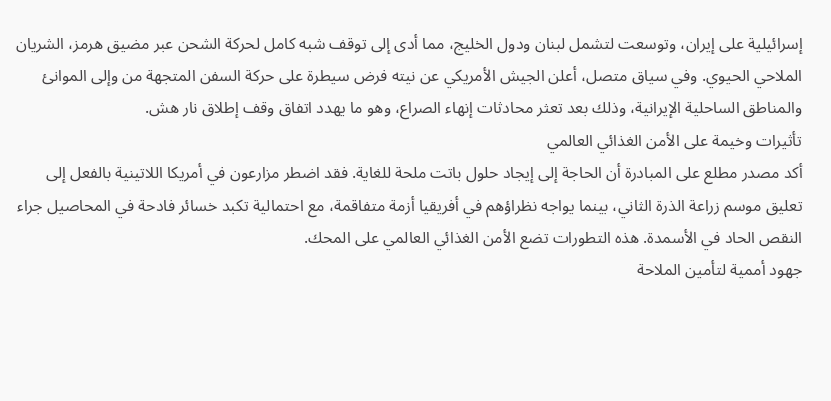إسرائيلية على إيران، وتوسعت لتشمل لبنان ودول الخليج، مما أدى إلى توقف شبه كامل لحركة الشحن عبر مضيق هرمز، الشريان الملاحي الحيوي. وفي سياق متصل، أعلن الجيش الأمريكي عن نيته فرض سيطرة على حركة السفن المتجهة من وإلى الموانئ والمناطق الساحلية الإيرانية، وذلك بعد تعثر محادثات إنهاء الصراع، وهو ما يهدد اتفاق وقف إطلاق نار هش.
تأثيرات وخيمة على الأمن الغذائي العالمي
أكد مصدر مطلع على المبادرة أن الحاجة إلى إيجاد حلول باتت ملحة للغاية. فقد اضطر مزارعون في أمريكا اللاتينية بالفعل إلى تعليق موسم زراعة الذرة الثاني، بينما يواجه نظراؤهم في أفريقيا أزمة متفاقمة، مع احتمالية تكبد خسائر فادحة في المحاصيل جراء النقص الحاد في الأسمدة. هذه التطورات تضع الأمن الغذائي العالمي على المحك.
جهود أممية لتأمين الملاحة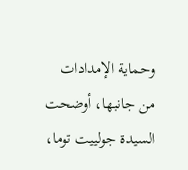وحماية الإمدادات
من جانبها، أوضحت السيدة جولييت توما،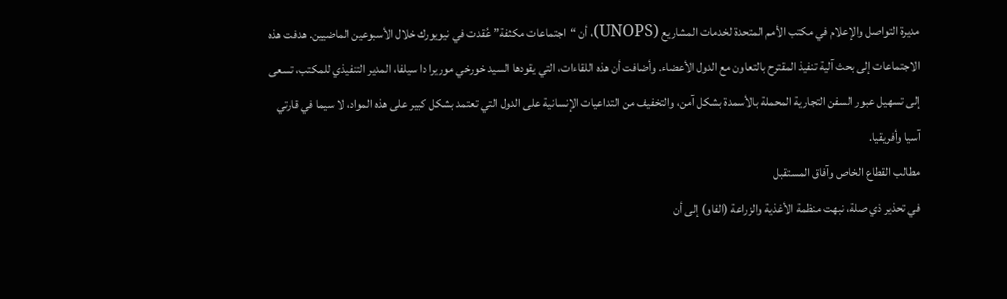مديرة التواصل والإعلام في مكتب الأمم المتحدة لخدمات المشاريع (UNOPS)، أن “اجتماعات مكثفة” عُقدت في نيويورك خلال الأسبوعين الماضيين. هدفت هذه الاجتماعات إلى بحث آلية تنفيذ المقترح بالتعاون مع الدول الأعضاء. وأضافت أن هذه اللقاءات، التي يقودها السيد خورخي موريرا دا سيلفا، المدير التنفيذي للمكتب، تسعى إلى تسهيل عبور السفن التجارية المحملة بالأسمدة بشكل آمن، والتخفيف من التداعيات الإنسانية على الدول التي تعتمد بشكل كبير على هذه المواد، لا سيما في قارتي آسيا وأفريقيا.
مطالب القطاع الخاص وآفاق المستقبل
في تحذير ذي صلة، نبهت منظمة الأغذية والزراعة (الفاو) إلى أن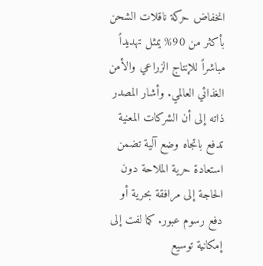انخفاض حركة ناقلات الشحن بأكثر من 90% يمثل تهديداً مباشراً للإنتاج الزراعي والأمن الغذائي العالمي. وأشار المصدر ذاته إلى أن الشركات المعنية تدفع باتجاه وضع آلية تضمن استعادة حرية الملاحة دون الحاجة إلى مرافقة بحرية أو دفع رسوم عبور. كما لفت إلى إمكانية توسيع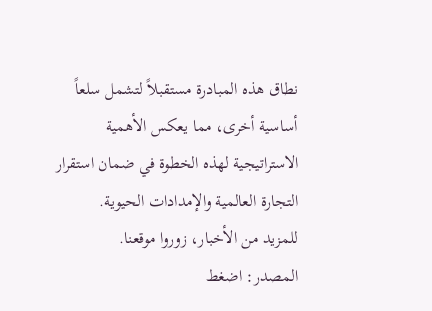نطاق هذه المبادرة مستقبلاً لتشمل سلعاً أساسية أخرى، مما يعكس الأهمية الاستراتيجية لهذه الخطوة في ضمان استقرار التجارة العالمية والإمدادات الحيوية.
للمزيد من الأخبار، زوروا موقعنا.
المصدر: اضغط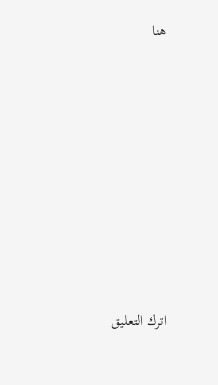هنا










اترك التعليق